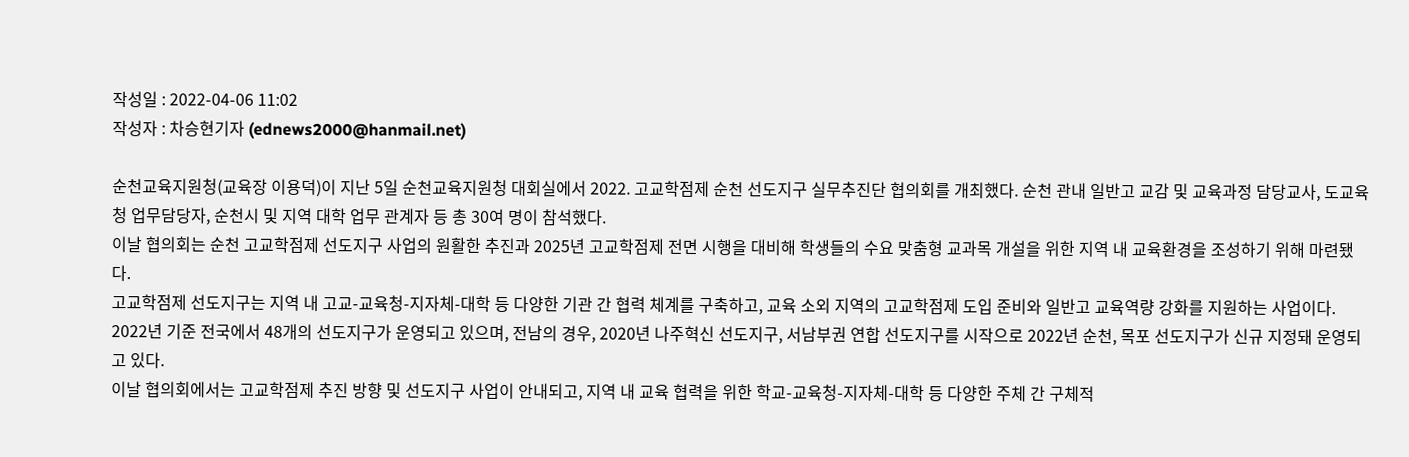작성일 : 2022-04-06 11:02
작성자 : 차승현기자 (ednews2000@hanmail.net)

순천교육지원청(교육장 이용덕)이 지난 5일 순천교육지원청 대회실에서 2022. 고교학점제 순천 선도지구 실무추진단 협의회를 개최했다. 순천 관내 일반고 교감 및 교육과정 담당교사, 도교육청 업무담당자, 순천시 및 지역 대학 업무 관계자 등 총 30여 명이 참석했다.
이날 협의회는 순천 고교학점제 선도지구 사업의 원활한 추진과 2025년 고교학점제 전면 시행을 대비해 학생들의 수요 맞춤형 교과목 개설을 위한 지역 내 교육환경을 조성하기 위해 마련됐다.
고교학점제 선도지구는 지역 내 고교-교육청-지자체-대학 등 다양한 기관 간 협력 체계를 구축하고, 교육 소외 지역의 고교학점제 도입 준비와 일반고 교육역량 강화를 지원하는 사업이다. 2022년 기준 전국에서 48개의 선도지구가 운영되고 있으며, 전남의 경우, 2020년 나주혁신 선도지구, 서남부권 연합 선도지구를 시작으로 2022년 순천, 목포 선도지구가 신규 지정돼 운영되고 있다.
이날 협의회에서는 고교학점제 추진 방향 및 선도지구 사업이 안내되고, 지역 내 교육 협력을 위한 학교-교육청-지자체-대학 등 다양한 주체 간 구체적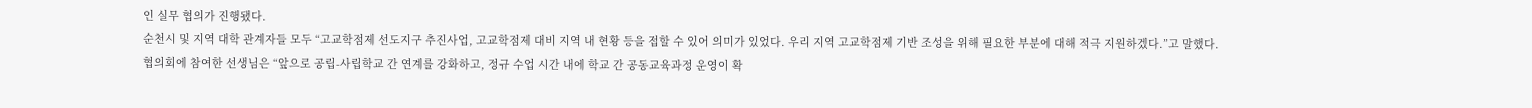인 실무 협의가 진행됐다.
순천시 및 지역 대학 관계자들 모두 “고교학점제 선도지구 추진사업, 고교학점제 대비 지역 내 현황 등을 접할 수 있어 의미가 있었다. 우리 지역 고교학점제 기반 조성을 위해 필요한 부분에 대해 적극 지원하겠다.”고 말했다.
협의회에 참여한 선생님은 “앞으로 공립-사립학교 간 연계를 강화하고, 정규 수업 시간 내에 학교 간 공동교육과정 운영이 확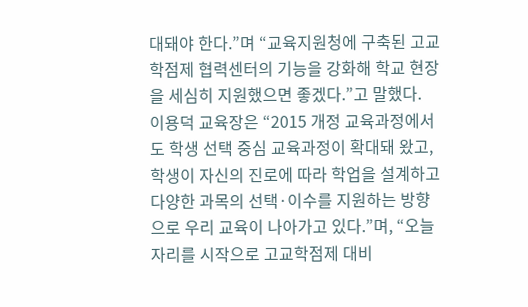대돼야 한다.”며 “교육지원청에 구축된 고교학점제 협력센터의 기능을 강화해 학교 현장을 세심히 지원했으면 좋겠다.”고 말했다.
이용덕 교육장은 “2015 개정 교육과정에서도 학생 선택 중심 교육과정이 확대돼 왔고, 학생이 자신의 진로에 따라 학업을 설계하고 다양한 과목의 선택·이수를 지원하는 방향으로 우리 교육이 나아가고 있다.”며, “오늘 자리를 시작으로 고교학점제 대비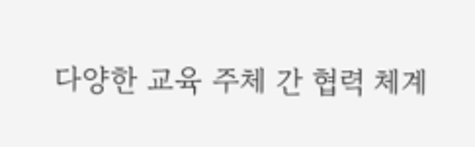다양한 교육 주체 간 협력 체계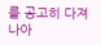를 공고히 다져 나아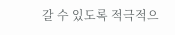갈 수 있도록 적극적으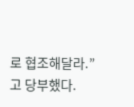로 협조해달라.”고 당부했다.